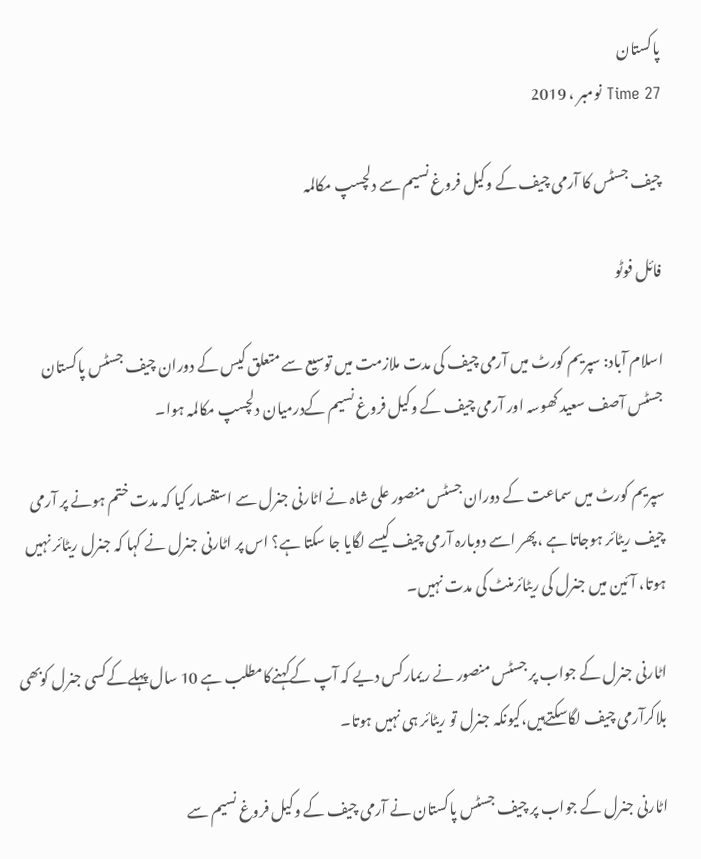پاکستان
Time 27 نومبر ، 2019

چیف جسٹس کا آرمی چیف کے وکیل فروغ نسیم سے دلچسپ مکالمہ

فائل فوٹو

اسلام آباد: سپریم کورٹ میں آرمی چیف کی مدت ملازمت میں توسیع سے متعلق کیس کے دوران چیف جسٹس پاکستان جسٹس آصف سعید کھوسہ اور آرمی چیف کے وکیل فروغ نسیم کےدرمیان دلچسپ مکالمہ ہوا۔

سپریم کورٹ میں سماعت کے دوران جسٹس منصور علی شاہ نے اٹارنی جنرل سے استفسار کیا کہ مدت ختم ہونے پر آرمی چیف ریٹائر ہوجاتا ہے ،پھر اسے دوبارہ آرمی چیف کیسے لگایا جا سکتا ہے؟ اس پر اٹارنی جنرل نے کہا کہ جنرل ریٹائر نہیں ہوتا، آئین میں جنرل کی ریٹائرمنٹ کی مدت نہیں۔

اٹارنی جنرل کے جواب پر جسٹس منصور نے ریمارکس دیے کہ آپ کےکہنےکامطلب ہے 10 سال پہلےکےکسی جنرل کوبھی بلاکرآرمی چیف لگاسکتےہیں،کیونکہ جنرل تو ریٹائر ہی نہیں ہوتا۔

اٹارنی جنرل کے جواب پر چیف جسٹس پاکستان نے آرمی چیف کے وکیل فروغ نسیم سے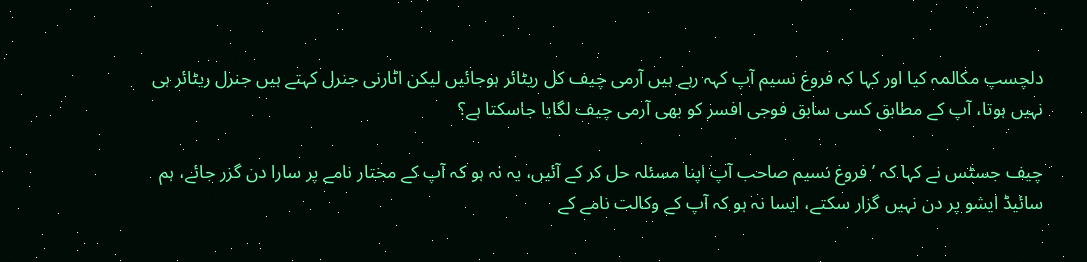دلچسپ مکالمہ کیا اور کہا کہ فروغ نسیم آپ کہہ رہے ہیں آرمی چیف کل ریٹائر ہوجائیں لیکن اٹارنی جنرل کہتے ہیں جنرل ریٹائر ہی نہیں ہوتا، آپ کے مطابق کسی سابق فوجی افسر کو بھی آرمی چیف لگایا جاسکتا ہے؟

چیف جسٹس نے کہا کہ ’فروغ نسیم صاحب آپ اپنا مسئلہ حل کر کے آئیں، یہ نہ ہو کہ آپ کے مختار نامے پر سارا دن گزر جائے، ہم سائیڈ ایشو پر دن نہیں گزار سکتے، ایسا نہ ہو کہ آپ کے وکالت نامے کے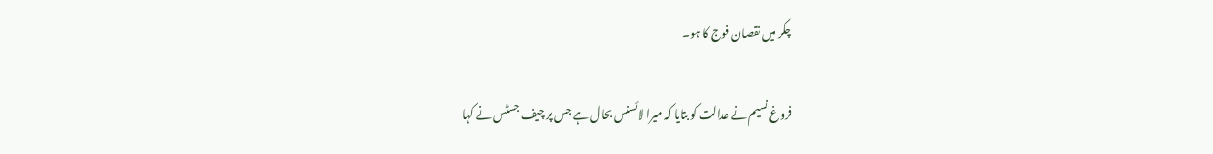چکر میں نقصان فوج کا ہو۔

فروغ نسیم نے عدالت کو بتایا کہ میرا لائسنس بحال ہے جس پر چیف جسٹس نے کہا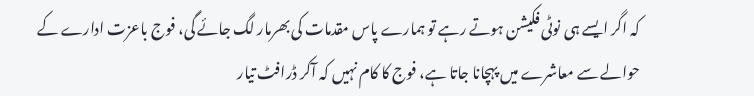کہ اگر ایسے ہی نوٹی فکیشن ہوتے رہے تو ہمارے پاس مقدمات کی بھرمار لگ جائے گی، فوج باعزت ادارے کے حوالے سے معاشرے میں پہچانا جاتا ہے، فوج کا کام نہیں کہ آکر ڈرافٹ تیار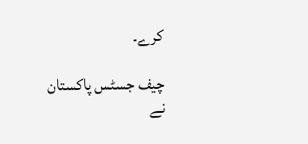کرے۔

چیف جسٹس پاکستان نے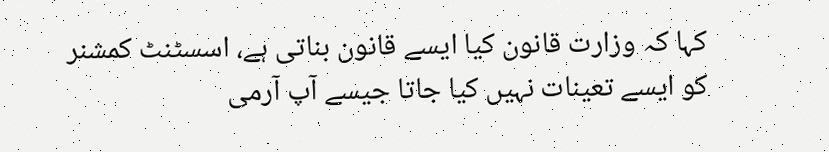کہا کہ وزارت قانون کیا ایسے قانون بناتی ہے، اسسٹنٹ کمشنر کو ایسے تعینات نہیں کیا جاتا جیسے آپ آرمی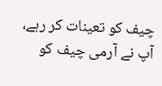چیف کو تعینات کر رہے، آپ نے آرمی چیف کو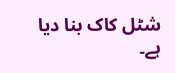شٹل کاک بنا دیا ہے۔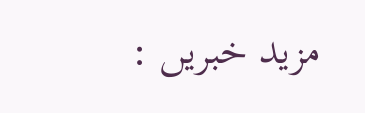مزید خبریں :